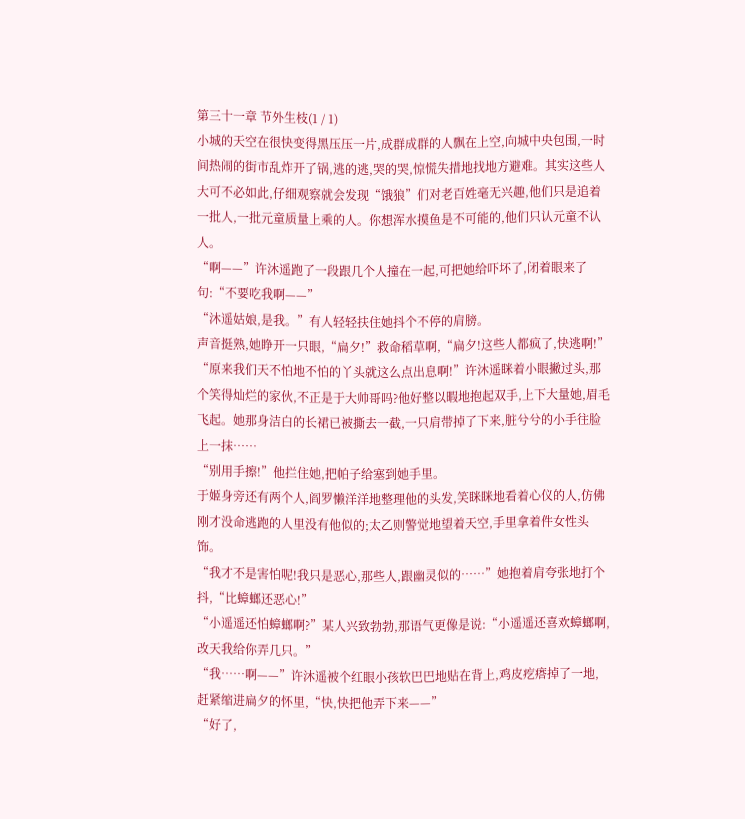第三十一章 节外生枝(1 / 1)
小城的天空在很快变得黑压压一片,成群成群的人飘在上空,向城中央包围,一时间热闹的街市乱炸开了锅,逃的逃,哭的哭,惊慌失措地找地方避难。其实这些人大可不必如此,仔细观察就会发现“饿狼”们对老百姓毫无兴趣,他们只是追着一批人,一批元童质量上乘的人。你想浑水摸鱼是不可能的,他们只认元童不认人。
“啊——”许沐遥跑了一段跟几个人撞在一起,可把她给吓坏了,闭着眼来了句:“不要吃我啊——”
“沐遥姑娘,是我。”有人轻轻扶住她抖个不停的肩膀。
声音挺熟,她睁开一只眼,“扁夕!”救命稻草啊,“扁夕!这些人都疯了,快逃啊!”
“原来我们天不怕地不怕的丫头就这么点出息啊!”许沐遥眯着小眼撇过头,那个笑得灿烂的家伙,不正是于大帅哥吗?他好整以暇地抱起双手,上下大量她,眉毛飞起。她那身洁白的长裙已被撕去一截,一只肩带掉了下来,脏兮兮的小手往脸上一抹……
“别用手擦!”他拦住她,把帕子给塞到她手里。
于姬身旁还有两个人,阎罗懒洋洋地整理他的头发,笑眯眯地看着心仪的人,仿佛刚才没命逃跑的人里没有他似的;太乙则警觉地望着天空,手里拿着件女性头饰。
“我才不是害怕呢!我只是恶心,那些人,跟幽灵似的……”她抱着肩夸张地打个抖,“比蟑螂还恶心!”
“小遥遥还怕蟑螂啊?”某人兴致勃勃,那语气更像是说:“小遥遥还喜欢蟑螂啊,改天我给你弄几只。”
“我……啊——”许沐遥被个红眼小孩软巴巴地贴在背上,鸡皮疙瘩掉了一地,赶紧缩进扁夕的怀里,“快,快把他弄下来——”
“好了,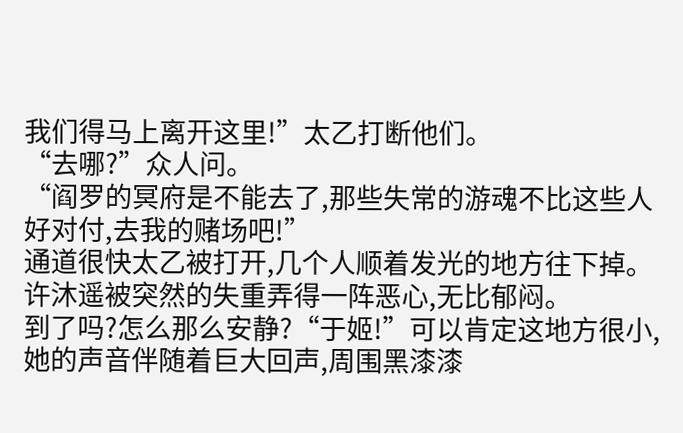我们得马上离开这里!”太乙打断他们。
“去哪?”众人问。
“阎罗的冥府是不能去了,那些失常的游魂不比这些人好对付,去我的赌场吧!”
通道很快太乙被打开,几个人顺着发光的地方往下掉。许沐遥被突然的失重弄得一阵恶心,无比郁闷。
到了吗?怎么那么安静?“于姬!”可以肯定这地方很小,她的声音伴随着巨大回声,周围黑漆漆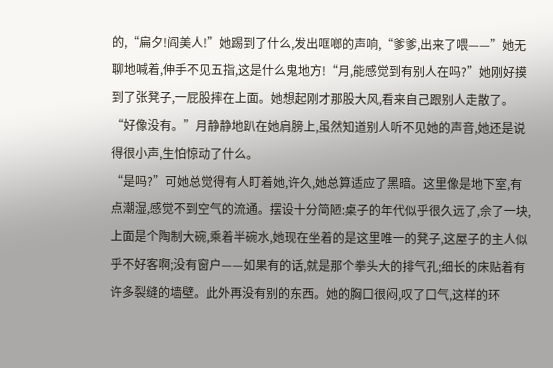的,“扁夕!阎美人!”她踢到了什么,发出哐啷的声响,“爹爹,出来了喂——”她无聊地喊着,伸手不见五指,这是什么鬼地方!“月,能感觉到有别人在吗?”她刚好摸到了张凳子,一屁股摔在上面。她想起刚才那股大风,看来自己跟别人走散了。
“好像没有。”月静静地趴在她肩膀上,虽然知道别人听不见她的声音,她还是说得很小声,生怕惊动了什么。
“是吗?”可她总觉得有人盯着她,许久,她总算适应了黑暗。这里像是地下室,有点潮湿,感觉不到空气的流通。摆设十分简陋:桌子的年代似乎很久远了,佘了一块,上面是个陶制大碗,乘着半碗水,她现在坐着的是这里唯一的凳子,这屋子的主人似乎不好客啊;没有窗户——如果有的话,就是那个拳头大的排气孔;细长的床贴着有许多裂缝的墙壁。此外再没有别的东西。她的胸口很闷,叹了口气,这样的环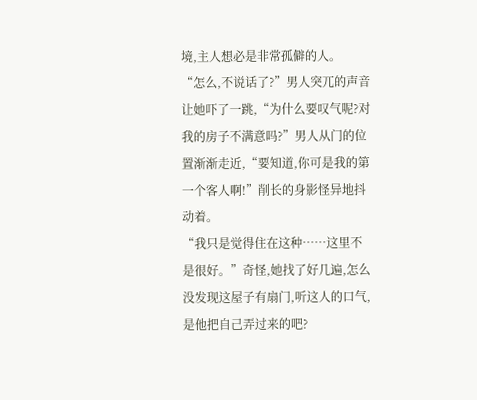境,主人想必是非常孤僻的人。
“怎么,不说话了?”男人突兀的声音让她吓了一跳,“为什么要叹气呢?对我的房子不满意吗?”男人从门的位置渐渐走近,“要知道,你可是我的第一个客人啊!”削长的身影怪异地抖动着。
“我只是觉得住在这种……这里不是很好。”奇怪,她找了好几遍,怎么没发现这屋子有扇门,听这人的口气,是他把自己弄过来的吧?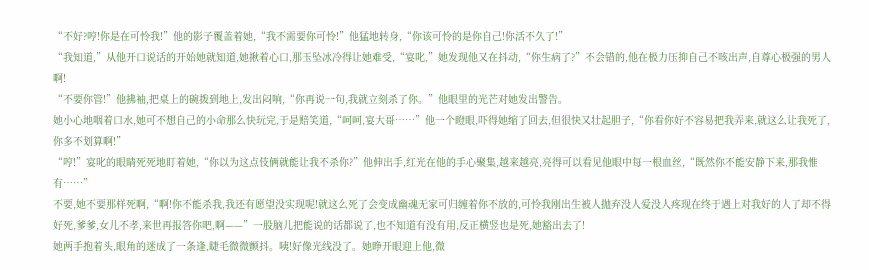“不好?哼!你是在可怜我!”他的影子覆盖着她,“我不需要你可怜!”他猛地转身,“你该可怜的是你自己!你活不久了!”
“我知道,”从他开口说话的开始她就知道,她揪着心口,那玉坠冰冷得让她难受,“宴叱,”她发现他又在抖动,“你生病了?”不会错的,他在极力压抑自己不咳出声,自尊心极强的男人啊!
“不要你管!”他拂袖,把桌上的碗拨到地上,发出闷响,“你再说一句,我就立刻杀了你。”他眼里的光芒对她发出警告。
她小心地咽着口水,她可不想自己的小命那么快玩完,于是赔笑道,“呵呵,宴大哥……”他一个瞪眼,吓得她缩了回去,但很快又壮起胆子,“你看你好不容易把我弄来,就这么让我死了,你多不划算啊!”
“哼!”宴叱的眼睛死死地盯着她,“你以为这点伎俩就能让我不杀你?”他伸出手,红光在他的手心聚集,越来越亮,亮得可以看见他眼中每一根血丝,“既然你不能安静下来,那我惟有……”
不要,她不要那样死啊,“啊!你不能杀我,我还有愿望没实现呢!就这么死了会变成幽魂无家可归缠着你不放的,可怜我刚出生被人抛弃没人爱没人疼现在终于遇上对我好的人了却不得好死,爹爹,女儿不孝,来世再报答你吧,啊——”一股脑儿把能说的话都说了,也不知道有没有用,反正横竖也是死,她豁出去了!
她两手抱着头,眼角的迷成了一条逢,睫毛微微颤抖。咦!好像光线没了。她睁开眼迎上他,微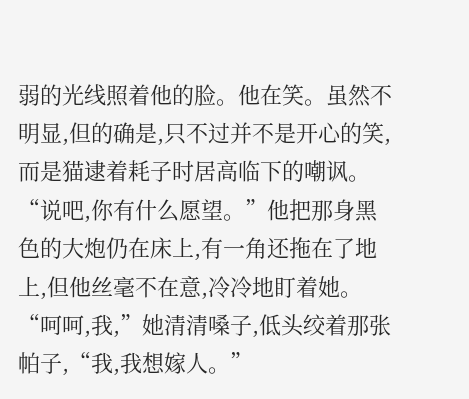弱的光线照着他的脸。他在笑。虽然不明显,但的确是,只不过并不是开心的笑,而是猫逮着耗子时居高临下的嘲讽。
“说吧,你有什么愿望。”他把那身黑色的大炮仍在床上,有一角还拖在了地上,但他丝毫不在意,冷冷地盯着她。
“呵呵,我,”她清清嗓子,低头绞着那张帕子,“我,我想嫁人。”